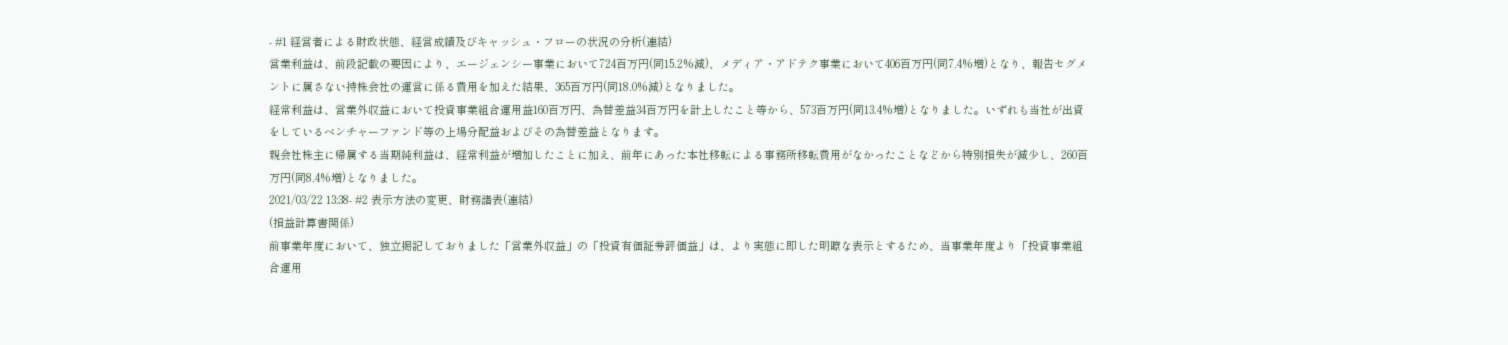- #1 経営者による財政状態、経営成績及びキャッシュ・フローの状況の分析(連結)
営業利益は、前段記載の要因により、エージェンシー事業において724百万円(同15.2%減)、メディア・アドテク事業において406百万円(同7.4%増)となり、報告セグメントに属さない持株会社の運営に係る費用を加えた結果、365百万円(同18.0%減)となりました。
経常利益は、営業外収益において投資事業組合運用益160百万円、為替差益34百万円を計上したこと等から、573百万円(同13.4%増)となりました。いずれも当社が出資をしているベンチャーファンド等の上場分配益およびその為替差益となります。
親会社株主に帰属する当期純利益は、経常利益が増加したことに加え、前年にあった本社移転による事務所移転費用がなかったことなどから特別損失が減少し、260百万円(同8.4%増)となりました。
2021/03/22 13:38- #2 表示方法の変更、財務諸表(連結)
(損益計算書関係)
前事業年度において、独立掲記しておりました「営業外収益」の「投資有価証券評価益」は、より実態に即した明瞭な表示とするため、当事業年度より「投資事業組合運用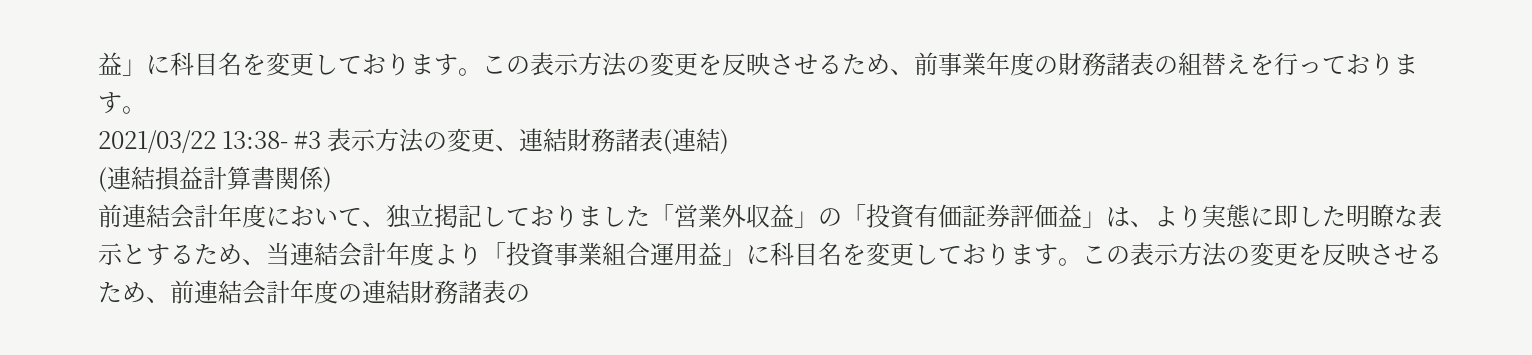益」に科目名を変更しております。この表示方法の変更を反映させるため、前事業年度の財務諸表の組替えを行っております。
2021/03/22 13:38- #3 表示方法の変更、連結財務諸表(連結)
(連結損益計算書関係)
前連結会計年度において、独立掲記しておりました「営業外収益」の「投資有価証券評価益」は、より実態に即した明瞭な表示とするため、当連結会計年度より「投資事業組合運用益」に科目名を変更しております。この表示方法の変更を反映させるため、前連結会計年度の連結財務諸表の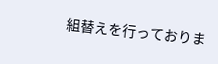組替えを行っておりま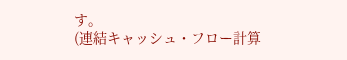す。
(連結キャッシュ・フロー計算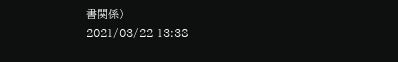書関係)
2021/03/22 13:38